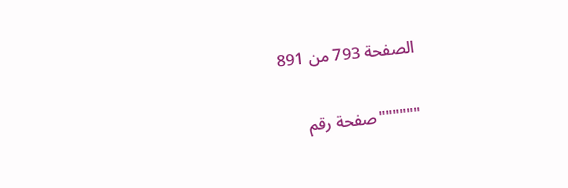الصفحة 793 من 891

""""""صفحة رقم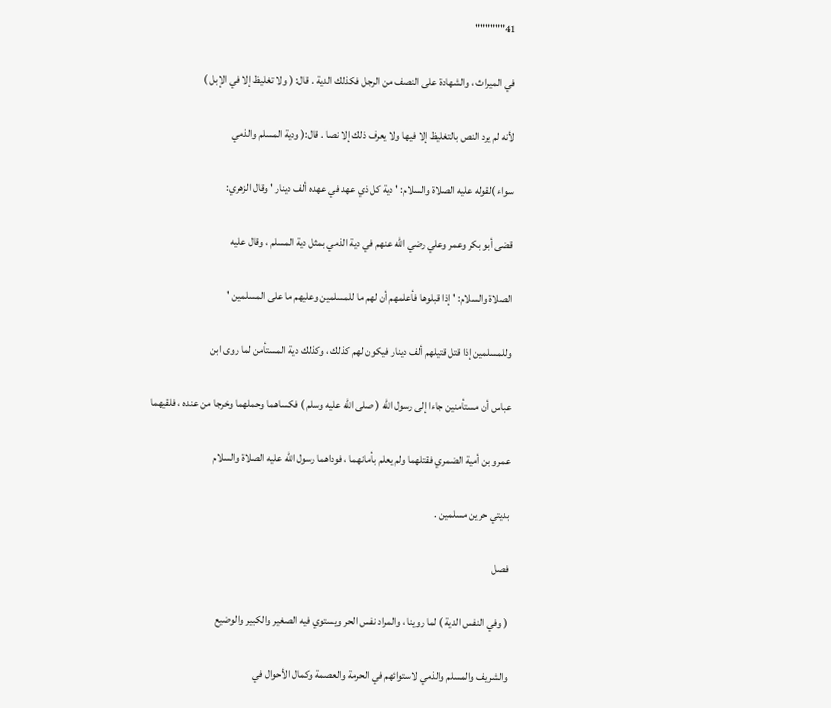41""""""

في الميراث ، والشهادة على النصف من الرجل فكذلك الدية . قال: ( ولا تغليظ إلا في الإبل )

لأنه لم يرد النص بالتغليظ إلا فيها ولا يعرف ذلك إلا نصا . قال:( ودية المسلم والذمي

سواء )لقوله عليه الصلاة والسلام: ' دية كل ذي عهد في عهده ألف دينار ' وقال الزهري:

قضى أبو بكر وعمر وعلي رضي الله عنهم في دية الذمي بمثل دية المسلم ، وقال عليه

الصلاة والسلام: ' إذا قبلوها فأعلمهم أن لهم ما للمسلمين وعليهم ما على المسلمين '

وللمسلمين إذا قتل قتيلهم ألف دينار فيكون لهم كذلك ، وكذلك دية المستأمن لما روى ابن

عباس أن مستأمنين جاءا إلى رسول الله ( صلى الله عليه وسلم ) فكساهما وحملهما وخرجا من عنده ، فلقيهما

عمرو بن أمية الضمري فقتلهما ولم يعلم بأمانهما ، فوداهما رسول الله عليه الصلاة والسلام

بديتي حرين مسلمين .

فصل

( وفي النفس الدية ) لما روينا ، والمراد نفس الحر ويستوي فيه الصغير والكبير والوضيع

والشريف والمسلم والذمي لاستوائهم في الحرمة والعصمة وكمال الأحوال في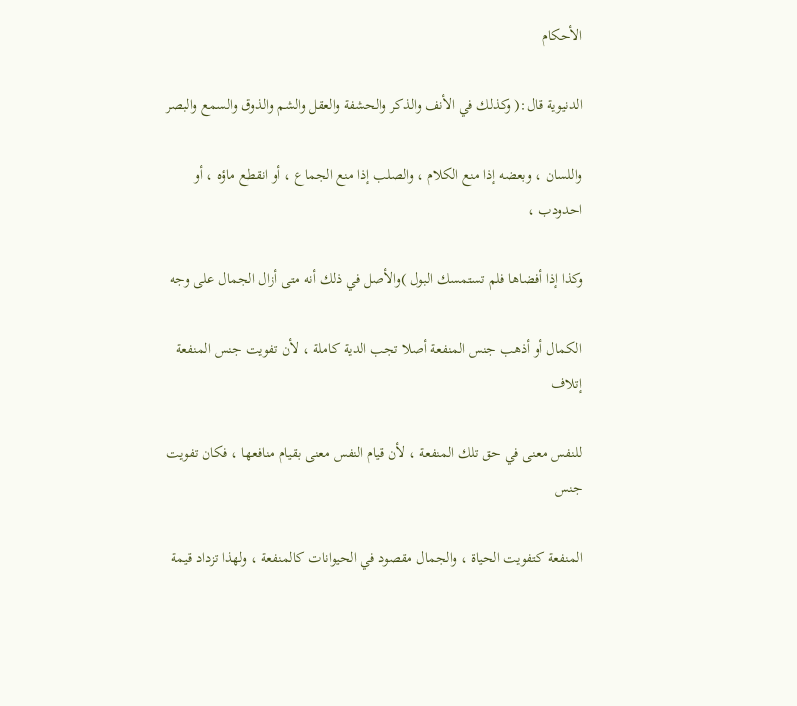الأحكام

الدنيوية قال:( وكذلك في الأنف والذكر والحشفة والعقل والشم والذوق والسمع والبصر

واللسان ، وبعضه إذا منع الكلام ، والصلب إذا منع الجماع ، أو انقطع ماؤه ، أو احدودب ،

وكذا إذا أفضاها فلم تستمسك البول )والأصل في ذلك أنه متى أزال الجمال على وجه

الكمال أو أذهب جنس المنفعة أصلا تجب الدية كاملة ، لأن تفويت جنس المنفعة إتلاف

للنفس معنى في حق تلك المنفعة ، لأن قيام النفس معنى بقيام منافعها ، فكان تفويت جنس

المنفعة كتفويت الحياة ، والجمال مقصود في الحيوانات كالمنفعة ، ولهذا تزداد قيمة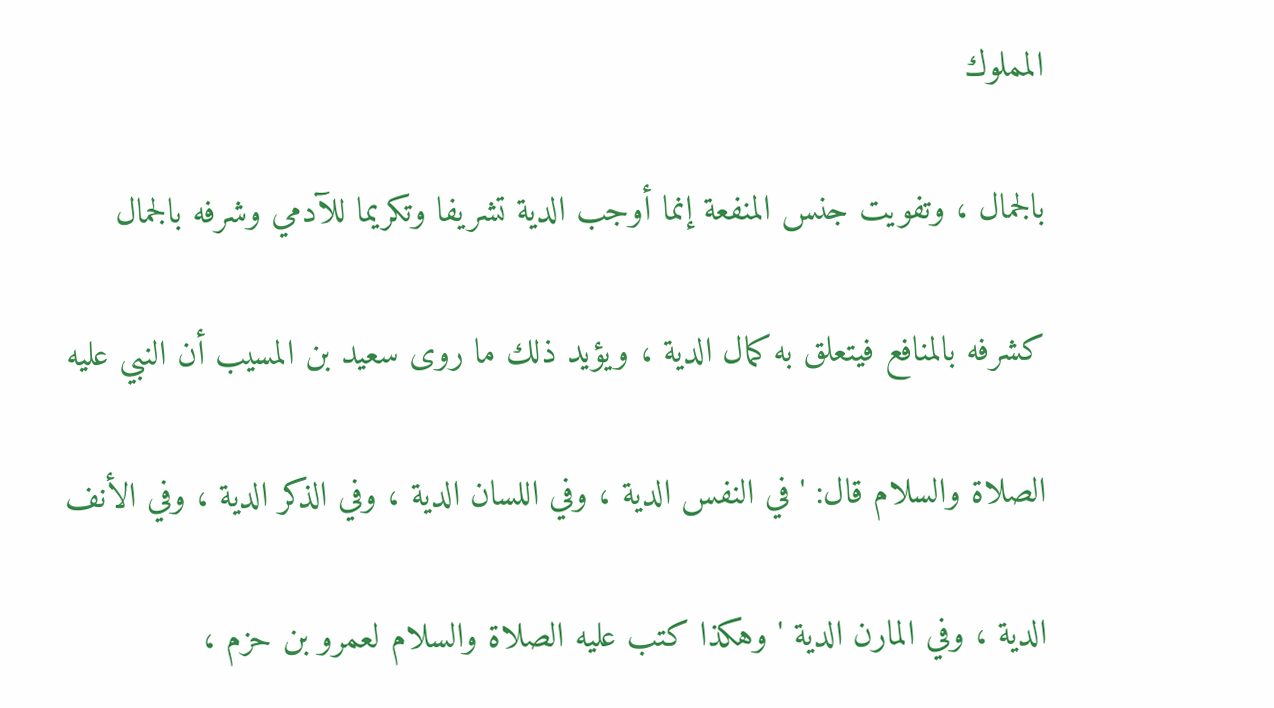المملوك

بالجمال ، وتفويت جنس المنفعة إنما أوجب الدية تشريفا وتكريما للآدمي وشرفه بالجمال

كشرفه بالمنافع فيتعلق به كمال الدية ، ويؤيد ذلك ما روى سعيد بن المسيب أن النبي عليه

الصلاة والسلام قال: ' في النفس الدية ، وفي اللسان الدية ، وفي الذكر الدية ، وفي الأنف

الدية ، وفي المارن الدية ' وهكذا كتب عليه الصلاة والسلام لعمرو بن حزم ،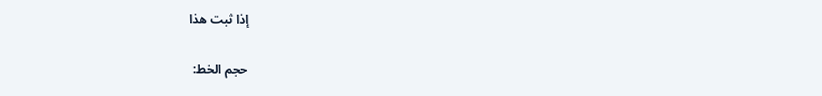إذا ثبت هذا

حجم الخط: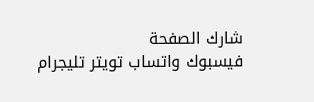شارك الصفحة
فيسبوك واتساب تويتر تليجرام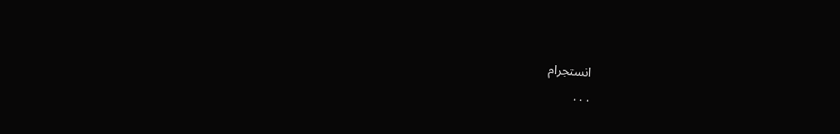انستجرام
. . .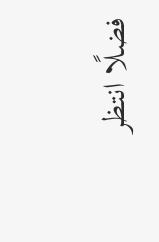فضلًا انتظر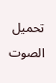تحميل الصوت